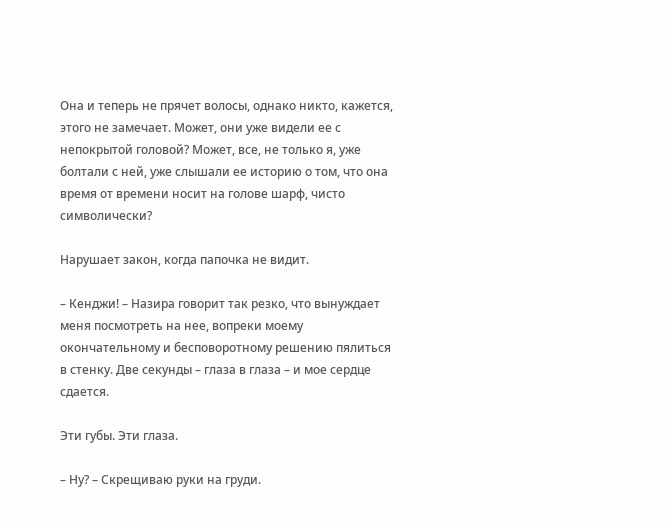Она и теперь не прячет волосы, однако никто, кажется, этого не замечает. Может, они уже видели ее с непокрытой головой? Может, все, не только я, уже болтали с ней, уже слышали ее историю о том, что она время от времени носит на голове шарф, чисто символически?

Нарушает закон, когда папочка не видит.

– Кенджи! – Назира говорит так резко, что вынуждает меня посмотреть на нее, вопреки моему окончательному и бесповоротному решению пялиться в стенку. Две секунды – глаза в глаза – и мое сердце сдается.

Эти губы. Эти глаза.

– Ну? – Скрещиваю руки на груди.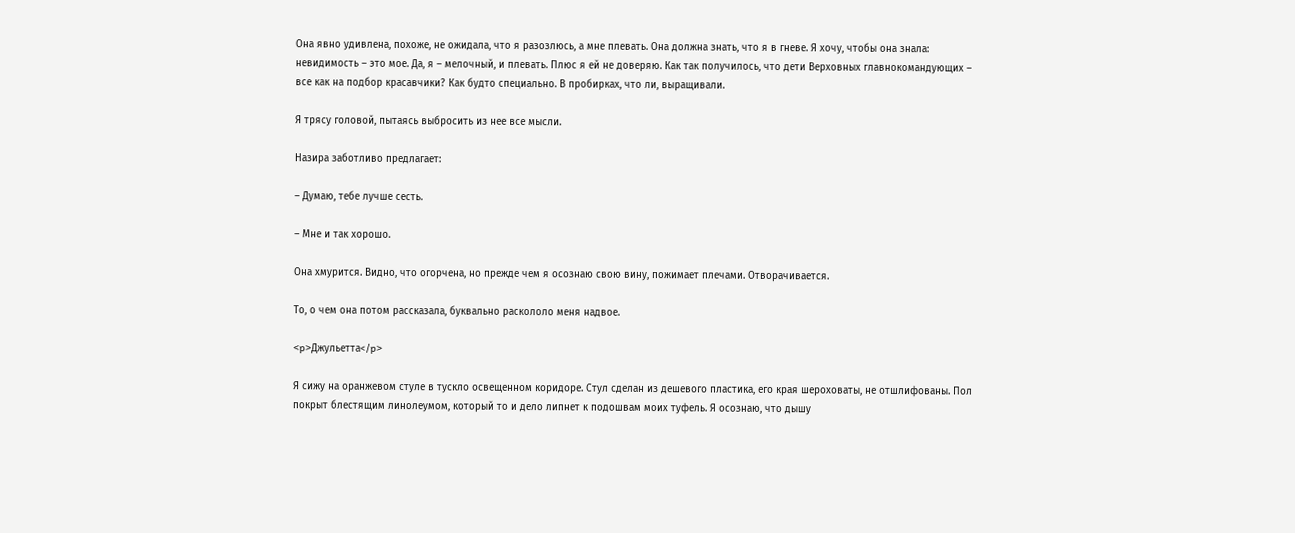Она явно удивлена, похоже, не ожидала, что я разозлюсь, а мне плевать. Она должна знать, что я в гневе. Я хочу, чтобы она знала: невидимость – это мое. Да, я – мелочный, и плевать. Плюс я ей не доверяю. Как так получилось, что дети Верховных главнокомандующих – все как на подбор красавчики? Как будто специально. В пробирках, что ли, выращивали.

Я трясу головой, пытаясь выбросить из нее все мысли.

Назира заботливо предлагает:

– Думаю, тебе лучше сесть.

– Мне и так хорошо.

Она хмурится. Видно, что огорчена, но прежде чем я осознаю свою вину, пожимает плечами. Отворачивается.

То, о чем она потом рассказала, буквально раскололо меня надвое.

<p>Джульетта</p>

Я сижу на оранжевом стуле в тускло освещенном коридоре. Стул сделан из дешевого пластика, его края шероховаты, не отшлифованы. Пол покрыт блестящим линолеумом, который то и дело липнет к подошвам моих туфель. Я осознаю, что дышу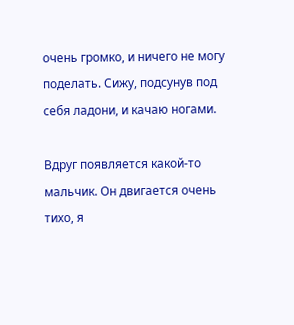очень громко, и ничего не могу поделать. Сижу, подсунув под себя ладони, и качаю ногами.

Вдруг появляется какой-то мальчик. Он двигается очень тихо, я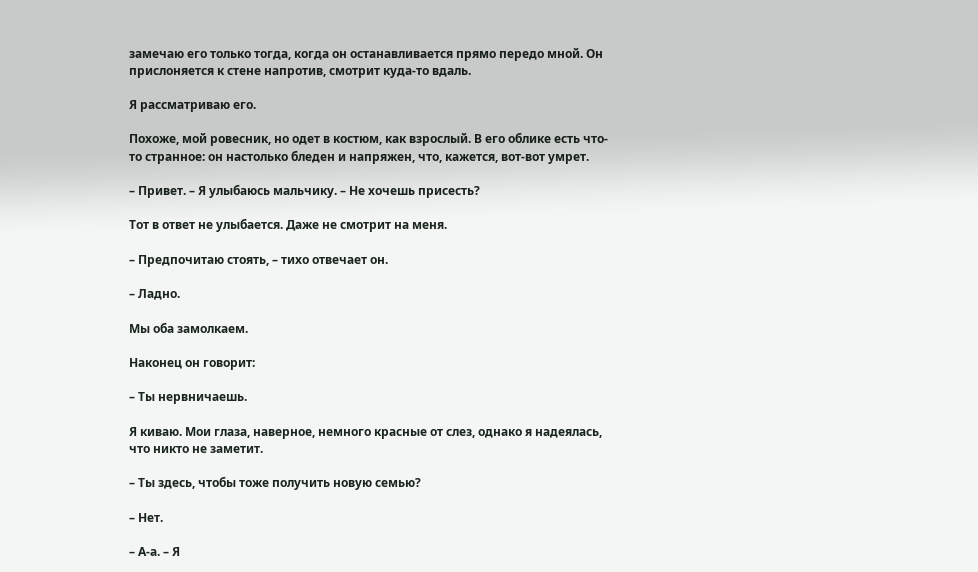замечаю его только тогда, когда он останавливается прямо передо мной. Он прислоняется к стене напротив, смотрит куда-то вдаль.

Я рассматриваю его.

Похоже, мой ровесник, но одет в костюм, как взрослый. В его облике есть что-то странное: он настолько бледен и напряжен, что, кажется, вот-вот умрет.

– Привет. – Я улыбаюсь мальчику. – Не хочешь присесть?

Тот в ответ не улыбается. Даже не смотрит на меня.

– Предпочитаю стоять, – тихо отвечает он.

– Ладно.

Мы оба замолкаем.

Наконец он говорит:

– Ты нервничаешь.

Я киваю. Мои глаза, наверное, немного красные от слез, однако я надеялась, что никто не заметит.

– Ты здесь, чтобы тоже получить новую семью?

– Нет.

– А-а. – Я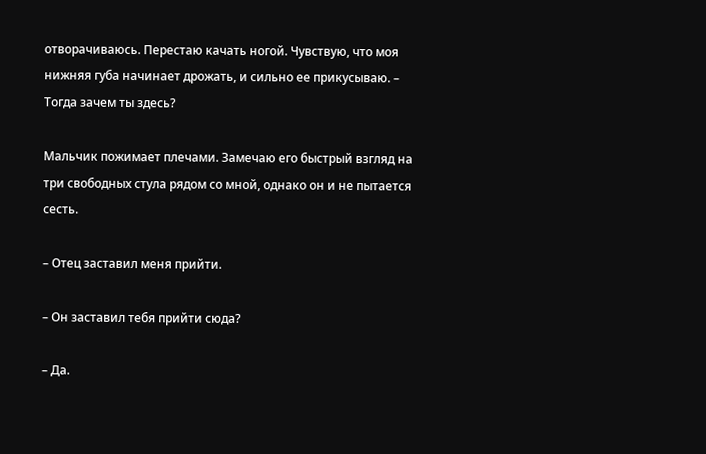отворачиваюсь. Перестаю качать ногой. Чувствую, что моя нижняя губа начинает дрожать, и сильно ее прикусываю. – Тогда зачем ты здесь?

Мальчик пожимает плечами. Замечаю его быстрый взгляд на три свободных стула рядом со мной, однако он и не пытается сесть.

– Отец заставил меня прийти.

– Он заставил тебя прийти сюда?

– Да.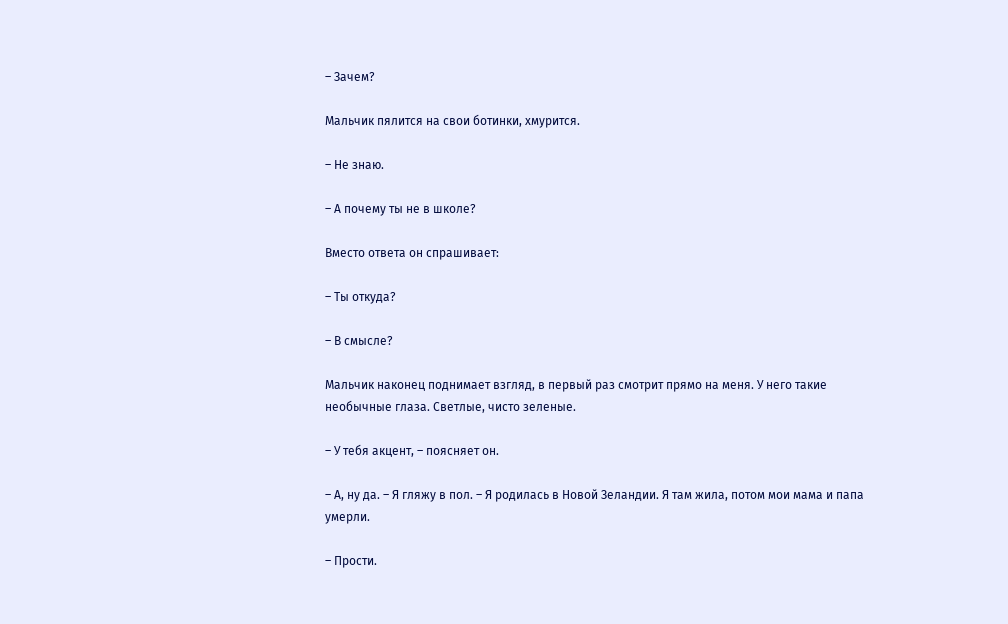– Зачем?

Мальчик пялится на свои ботинки, хмурится.

– Не знаю.

– А почему ты не в школе?

Вместо ответа он спрашивает:

– Ты откуда?

– В смысле?

Мальчик наконец поднимает взгляд, в первый раз смотрит прямо на меня. У него такие необычные глаза. Светлые, чисто зеленые.

– У тебя акцент, – поясняет он.

– А, ну да. – Я гляжу в пол. – Я родилась в Новой Зеландии. Я там жила, потом мои мама и папа умерли.

– Прости.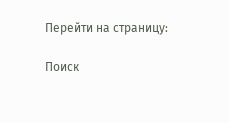Перейти на страницу:

Поиск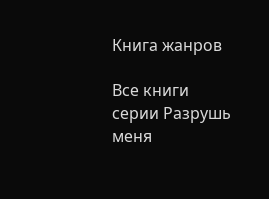Книга жанров

Все книги серии Разрушь меня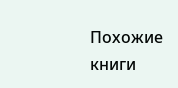Похожие книги